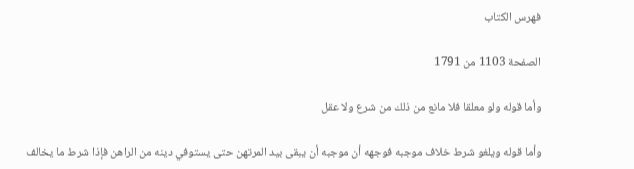فهرس الكتاب

الصفحة 1103 من 1791

وأما قوله ولو معلقا فلا مانع من ذلك من شرع ولا عقل

وأما قوله ويلغو شرط خلاف موجبه فوجهه أن موجبه أن يبقى بيد المرتهن حتى يستوفي دينه من الراهن فإذا شرط ما يخالف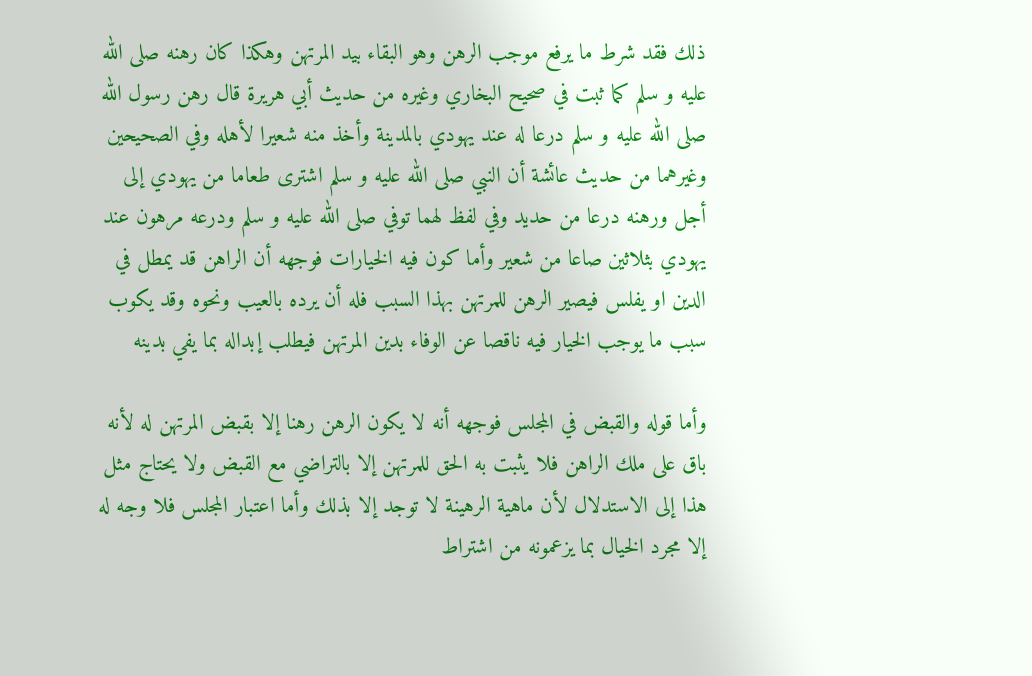ذلك فقد شرط ما يرفع موجب الرهن وهو البقاء بيد المرتهن وهكذا كان رهنه صلى الله عليه و سلم كما ثبت في صحيح البخاري وغيره من حديث أبي هريرة قال رهن رسول الله صلى الله عليه و سلم درعا له عند يهودي بالمدينة وأخذ منه شعيرا لأهله وفي الصحيحين وغيرهما من حديث عائشة أن النبي صلى الله عليه و سلم اشترى طعاما من يهودي إلى أجل ورهنه درعا من حديد وفي لفظ لهما توفي صلى الله عليه و سلم ودرعه مرهون عند يهودي بثلاثين صاعا من شعير وأما كون فيه الخيارات فوجهه أن الراهن قد يمطل في الدين او يفلس فيصير الرهن للمرتهن بهذا السبب فله أن يرده بالعيب ونحوه وقد يكوب سبب ما يوجب الخيار فيه ناقصا عن الوفاء بدين المرتهن فيطلب إبداله بما يفي بدينه

وأما قوله والقبض في المجلس فوجهه أنه لا يكون الرهن رهنا إلا بقبض المرتهن له لأنه باق على ملك الراهن فلا يثبت به الحق للمرتهن إلا بالتراضي مع القبض ولا يحتاج مثل هذا إلى الاستدلال لأن ماهية الرهينة لا توجد إلا بذلك وأما اعتبار المجلس فلا وجه له إلا مجرد الخيال بما يزعمونه من اشتراط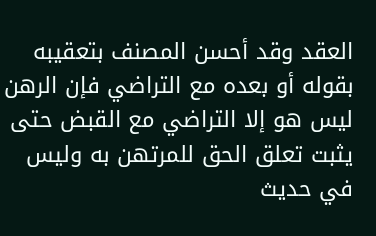العقد وقد أحسن المصنف بتعقيبه بقوله أو بعده مع التراضي فإن الرهن ليس هو إلا التراضي مع القبض حتى يثبت تعلق الحق للمرتهن به وليس في حديث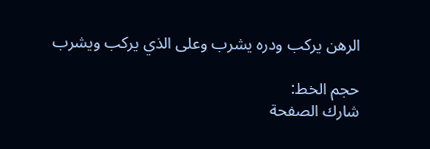الرهن يركب ودره يشرب وعلى الذي يركب ويشرب

حجم الخط:
شارك الصفحة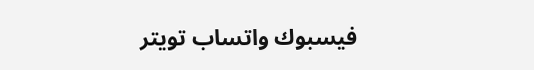فيسبوك واتساب تويتر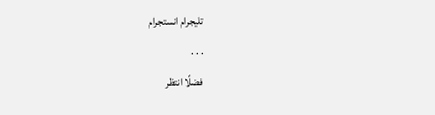تليجرام انستجرام
. . .
فضلًا انتظر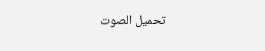تحميل الصوت